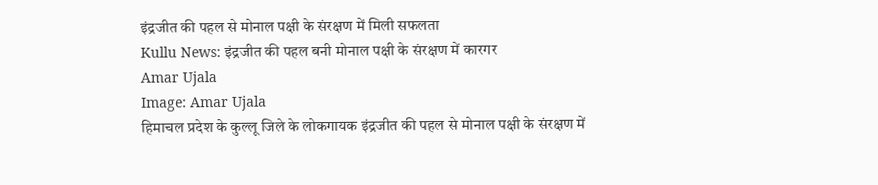इंद्रजीत की पहल से मोनाल पक्षी के संरक्षण में मिली सफलता
Kullu News: इंद्रजीत की पहल बनी मोनाल पक्षी के संरक्षण में कारगर
Amar Ujala
Image: Amar Ujala
हिमाचल प्रदेश के कुल्लू जिले के लोकगायक इंद्रजीत की पहल से मोनाल पक्षी के संरक्षण में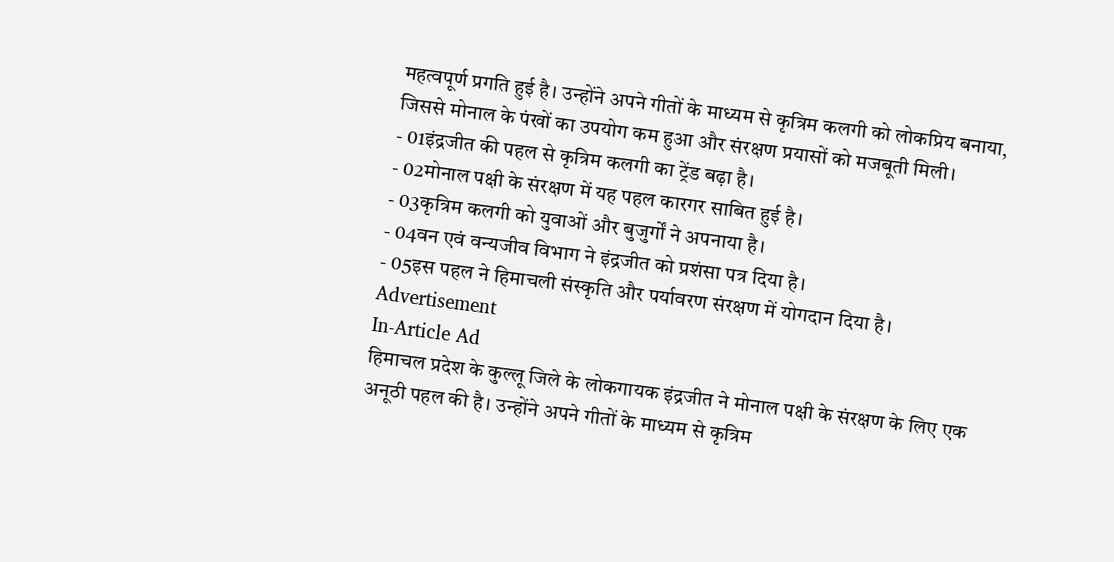महत्वपूर्ण प्रगति हुई है। उन्होंने अपने गीतों के माध्यम से कृत्रिम कलगी को लोकप्रिय बनाया, जिससे मोनाल के पंखों का उपयोग कम हुआ और संरक्षण प्रयासों को मजबूती मिली।
- 01इंद्रजीत की पहल से कृत्रिम कलगी का ट्रेंड बढ़ा है।
- 02मोनाल पक्षी के संरक्षण में यह पहल कारगर साबित हुई है।
- 03कृत्रिम कलगी को युवाओं और बुजुर्गों ने अपनाया है।
- 04वन एवं वन्यजीव विभाग ने इंद्रजीत को प्रशंसा पत्र दिया है।
- 05इस पहल ने हिमाचली संस्कृति और पर्यावरण संरक्षण में योगदान दिया है।
Advertisement
In-Article Ad
हिमाचल प्रदेश के कुल्लू जिले के लोकगायक इंद्रजीत ने मोनाल पक्षी के संरक्षण के लिए एक अनूठी पहल की है। उन्होंने अपने गीतों के माध्यम से कृत्रिम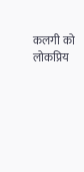कलगी को लोकप्रिय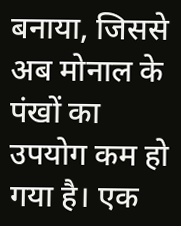बनाया, जिससे अब मोनाल के पंखों का उपयोग कम हो गया है। एक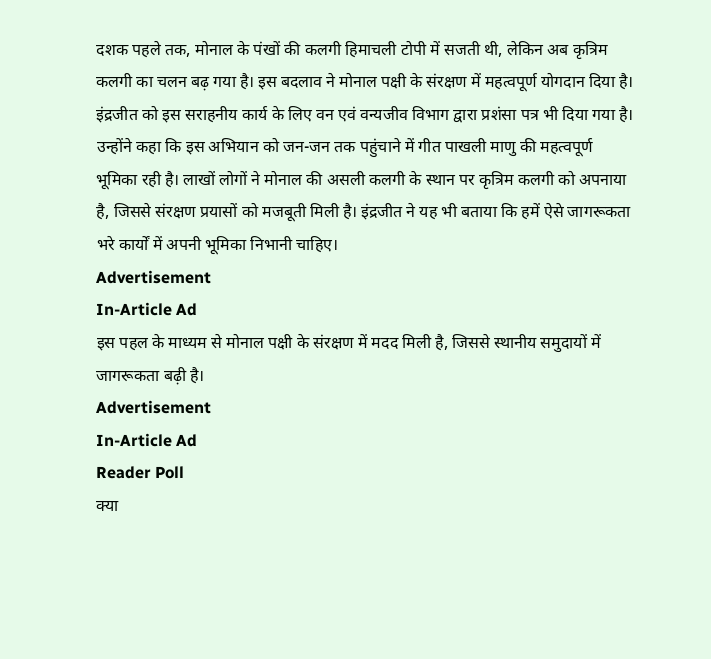दशक पहले तक, मोनाल के पंखों की कलगी हिमाचली टोपी में सजती थी, लेकिन अब कृत्रिम कलगी का चलन बढ़ गया है। इस बदलाव ने मोनाल पक्षी के संरक्षण में महत्वपूर्ण योगदान दिया है। इंद्रजीत को इस सराहनीय कार्य के लिए वन एवं वन्यजीव विभाग द्वारा प्रशंसा पत्र भी दिया गया है। उन्होंने कहा कि इस अभियान को जन-जन तक पहुंचाने में गीत पाखली माणु की महत्वपूर्ण भूमिका रही है। लाखों लोगों ने मोनाल की असली कलगी के स्थान पर कृत्रिम कलगी को अपनाया है, जिससे संरक्षण प्रयासों को मजबूती मिली है। इंद्रजीत ने यह भी बताया कि हमें ऐसे जागरूकता भरे कार्यों में अपनी भूमिका निभानी चाहिए।
Advertisement
In-Article Ad
इस पहल के माध्यम से मोनाल पक्षी के संरक्षण में मदद मिली है, जिससे स्थानीय समुदायों में जागरूकता बढ़ी है।
Advertisement
In-Article Ad
Reader Poll
क्या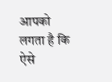आपको लगता है कि ऐसे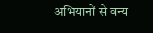अभियानों से वन्य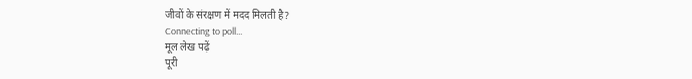जीवों के संरक्षण में मदद मिलती है?
Connecting to poll...
मूल लेख पढ़ें
पूरी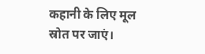कहानी के लिए मूल स्रोत पर जाएं।